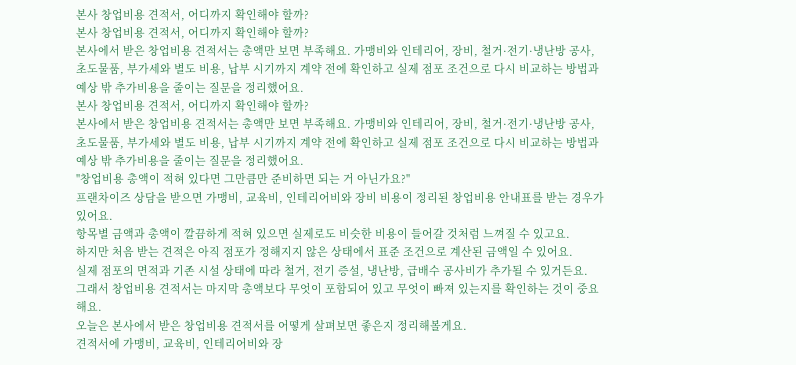본사 창업비용 견적서, 어디까지 확인해야 할까?
본사 창업비용 견적서, 어디까지 확인해야 할까?
본사에서 받은 창업비용 견적서는 총액만 보면 부족해요. 가맹비와 인테리어, 장비, 철거·전기·냉난방 공사, 초도물품, 부가세와 별도 비용, 납부 시기까지 계약 전에 확인하고 실제 점포 조건으로 다시 비교하는 방법과 예상 밖 추가비용을 줄이는 질문을 정리했어요.
본사 창업비용 견적서, 어디까지 확인해야 할까?
본사에서 받은 창업비용 견적서는 총액만 보면 부족해요. 가맹비와 인테리어, 장비, 철거·전기·냉난방 공사, 초도물품, 부가세와 별도 비용, 납부 시기까지 계약 전에 확인하고 실제 점포 조건으로 다시 비교하는 방법과 예상 밖 추가비용을 줄이는 질문을 정리했어요.
"창업비용 총액이 적혀 있다면 그만큼만 준비하면 되는 거 아닌가요?"
프랜차이즈 상담을 받으면 가맹비, 교육비, 인테리어비와 장비 비용이 정리된 창업비용 안내표를 받는 경우가 있어요.
항목별 금액과 총액이 깔끔하게 적혀 있으면 실제로도 비슷한 비용이 들어갈 것처럼 느껴질 수 있고요.
하지만 처음 받는 견적은 아직 점포가 정해지지 않은 상태에서 표준 조건으로 계산된 금액일 수 있어요.
실제 점포의 면적과 기존 시설 상태에 따라 철거, 전기 증설, 냉난방, 급배수 공사비가 추가될 수 있거든요.
그래서 창업비용 견적서는 마지막 총액보다 무엇이 포함되어 있고 무엇이 빠져 있는지를 확인하는 것이 중요해요.
오늘은 본사에서 받은 창업비용 견적서를 어떻게 살펴보면 좋은지 정리해볼게요.
견적서에 가맹비, 교육비, 인테리어비와 장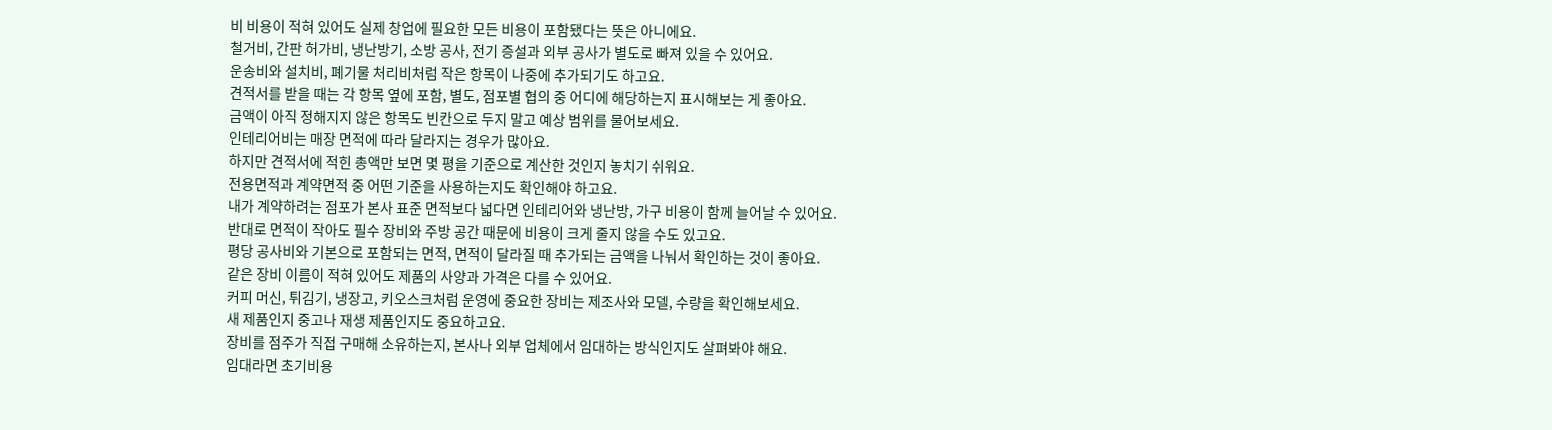비 비용이 적혀 있어도 실제 창업에 필요한 모든 비용이 포함됐다는 뜻은 아니에요.
철거비, 간판 허가비, 냉난방기, 소방 공사, 전기 증설과 외부 공사가 별도로 빠져 있을 수 있어요.
운송비와 설치비, 폐기물 처리비처럼 작은 항목이 나중에 추가되기도 하고요.
견적서를 받을 때는 각 항목 옆에 포함, 별도, 점포별 협의 중 어디에 해당하는지 표시해보는 게 좋아요.
금액이 아직 정해지지 않은 항목도 빈칸으로 두지 말고 예상 범위를 물어보세요.
인테리어비는 매장 면적에 따라 달라지는 경우가 많아요.
하지만 견적서에 적힌 총액만 보면 몇 평을 기준으로 계산한 것인지 놓치기 쉬워요.
전용면적과 계약면적 중 어떤 기준을 사용하는지도 확인해야 하고요.
내가 계약하려는 점포가 본사 표준 면적보다 넓다면 인테리어와 냉난방, 가구 비용이 함께 늘어날 수 있어요.
반대로 면적이 작아도 필수 장비와 주방 공간 때문에 비용이 크게 줄지 않을 수도 있고요.
평당 공사비와 기본으로 포함되는 면적, 면적이 달라질 때 추가되는 금액을 나눠서 확인하는 것이 좋아요.
같은 장비 이름이 적혀 있어도 제품의 사양과 가격은 다를 수 있어요.
커피 머신, 튀김기, 냉장고, 키오스크처럼 운영에 중요한 장비는 제조사와 모델, 수량을 확인해보세요.
새 제품인지 중고나 재생 제품인지도 중요하고요.
장비를 점주가 직접 구매해 소유하는지, 본사나 외부 업체에서 임대하는 방식인지도 살펴봐야 해요.
임대라면 초기비용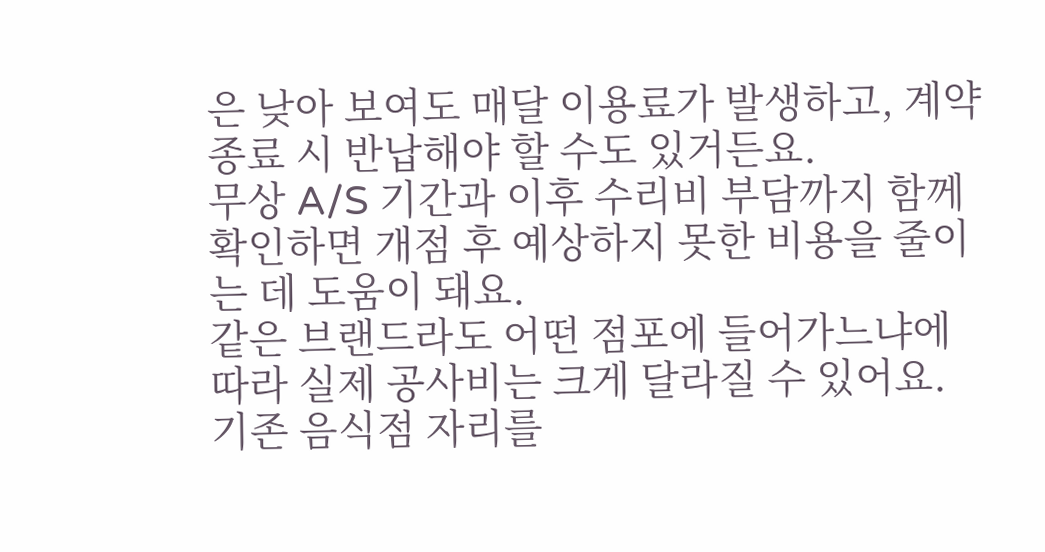은 낮아 보여도 매달 이용료가 발생하고, 계약 종료 시 반납해야 할 수도 있거든요.
무상 A/S 기간과 이후 수리비 부담까지 함께 확인하면 개점 후 예상하지 못한 비용을 줄이는 데 도움이 돼요.
같은 브랜드라도 어떤 점포에 들어가느냐에 따라 실제 공사비는 크게 달라질 수 있어요.
기존 음식점 자리를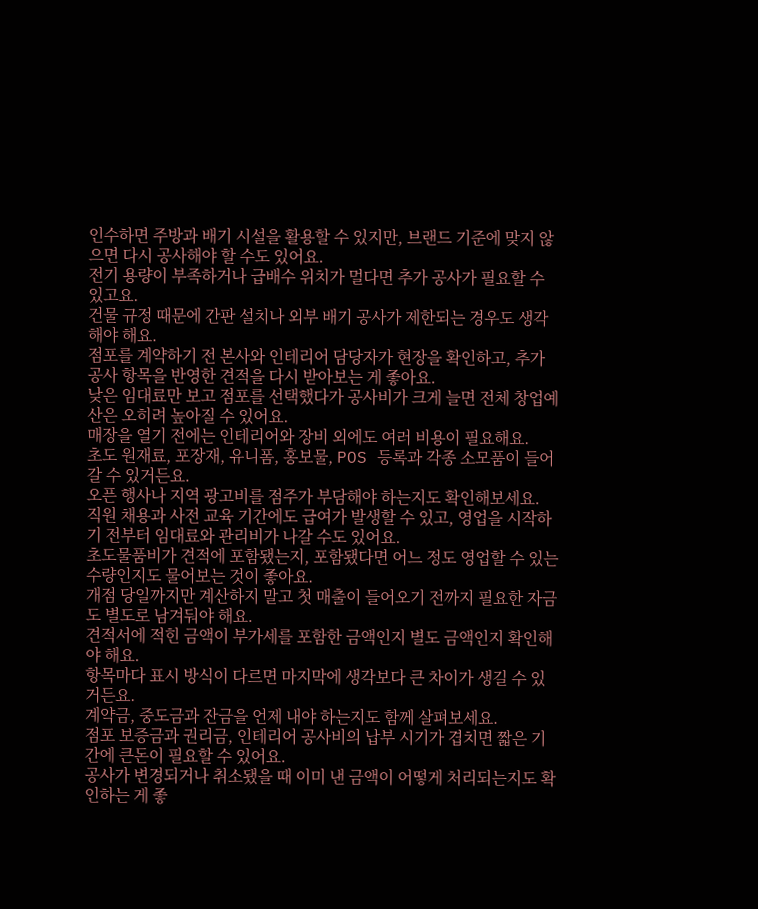인수하면 주방과 배기 시설을 활용할 수 있지만, 브랜드 기준에 맞지 않으면 다시 공사해야 할 수도 있어요.
전기 용량이 부족하거나 급배수 위치가 멀다면 추가 공사가 필요할 수 있고요.
건물 규정 때문에 간판 설치나 외부 배기 공사가 제한되는 경우도 생각해야 해요.
점포를 계약하기 전 본사와 인테리어 담당자가 현장을 확인하고, 추가 공사 항목을 반영한 견적을 다시 받아보는 게 좋아요.
낮은 임대료만 보고 점포를 선택했다가 공사비가 크게 늘면 전체 창업예산은 오히려 높아질 수 있어요.
매장을 열기 전에는 인테리어와 장비 외에도 여러 비용이 필요해요.
초도 원재료, 포장재, 유니폼, 홍보물, POS 등록과 각종 소모품이 들어갈 수 있거든요.
오픈 행사나 지역 광고비를 점주가 부담해야 하는지도 확인해보세요.
직원 채용과 사전 교육 기간에도 급여가 발생할 수 있고, 영업을 시작하기 전부터 임대료와 관리비가 나갈 수도 있어요.
초도물품비가 견적에 포함됐는지, 포함됐다면 어느 정도 영업할 수 있는 수량인지도 물어보는 것이 좋아요.
개점 당일까지만 계산하지 말고 첫 매출이 들어오기 전까지 필요한 자금도 별도로 남겨둬야 해요.
견적서에 적힌 금액이 부가세를 포함한 금액인지 별도 금액인지 확인해야 해요.
항목마다 표시 방식이 다르면 마지막에 생각보다 큰 차이가 생길 수 있거든요.
계약금, 중도금과 잔금을 언제 내야 하는지도 함께 살펴보세요.
점포 보증금과 권리금, 인테리어 공사비의 납부 시기가 겹치면 짧은 기간에 큰돈이 필요할 수 있어요.
공사가 변경되거나 취소됐을 때 이미 낸 금액이 어떻게 처리되는지도 확인하는 게 좋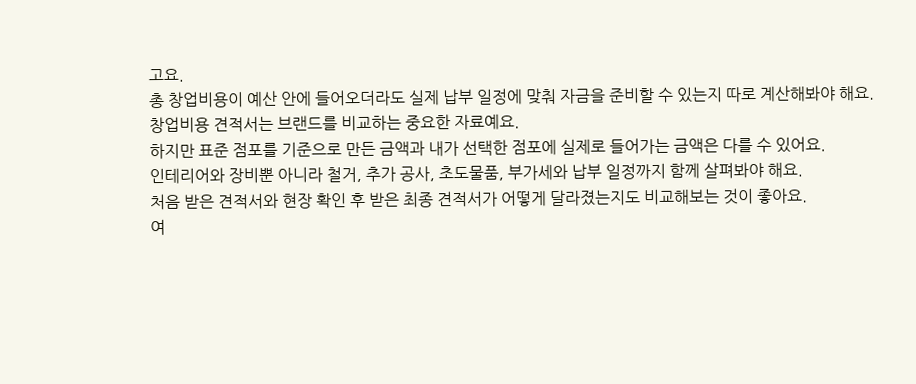고요.
총 창업비용이 예산 안에 들어오더라도 실제 납부 일정에 맞춰 자금을 준비할 수 있는지 따로 계산해봐야 해요.
창업비용 견적서는 브랜드를 비교하는 중요한 자료예요.
하지만 표준 점포를 기준으로 만든 금액과 내가 선택한 점포에 실제로 들어가는 금액은 다를 수 있어요.
인테리어와 장비뿐 아니라 철거, 추가 공사, 초도물품, 부가세와 납부 일정까지 함께 살펴봐야 해요.
처음 받은 견적서와 현장 확인 후 받은 최종 견적서가 어떻게 달라졌는지도 비교해보는 것이 좋아요.
여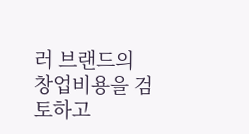러 브랜드의 창업비용을 검토하고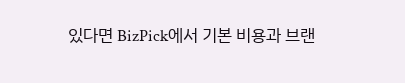있다면 BizPick에서 기본 비용과 브랜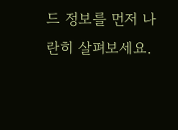드 정보를 먼저 나란히 살펴보세요.